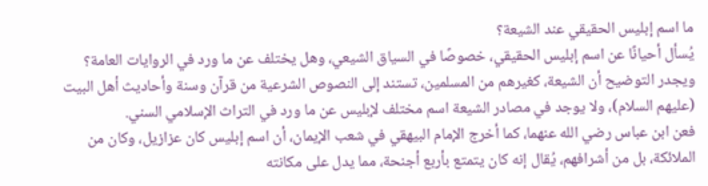ما اسم إبليس الحقيقي عند الشيعة؟
يُسأل أحيانًا عن اسم إبليس الحقيقي، خصوصًا في السياق الشيعي، وهل يختلف عن ما ورد في الروايات العامة؟ ويجدر التوضيح أن الشيعة، كغيرهم من المسلمين، تستند إلى النصوص الشرعية من قرآن وسنة وأحاديث أهل البيت (عليهم السلام)، ولا يوجد في مصادر الشيعة اسم مختلف لإبليس عن ما ورد في التراث الإسلامي السني.
فعن ابن عباس رضي الله عنهما، كما أخرج الإمام البيهقي في شعب الإيمان، أن اسم إبليس كان عزازيل، وكان من الملائكة، بل من أشرافهم، يُقال إنه كان يتمتع بأربع أجنحة، مما يدل على مكانته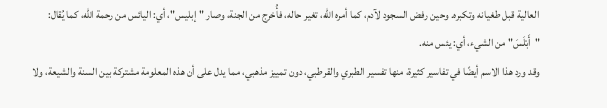العالية قبل طغيانه وتكبره. وحين رفض السجود لآدم، كما أمره الله، تغير حاله، فأُخرج من الجنة، وصار "إبليس"، أي: اليائس من رحمة الله، كما يُقال: "أَبْلَسَ" من الشيء، أي: يئس منه.
وقد ورد هذا الاسم أيضًا في تفاسير كثيرة، منها تفسير الطبري والقرطبي، دون تمييز مذهبي، مما يدل على أن هذه المعلومة مشتركة بين السنة والشيعة، ولا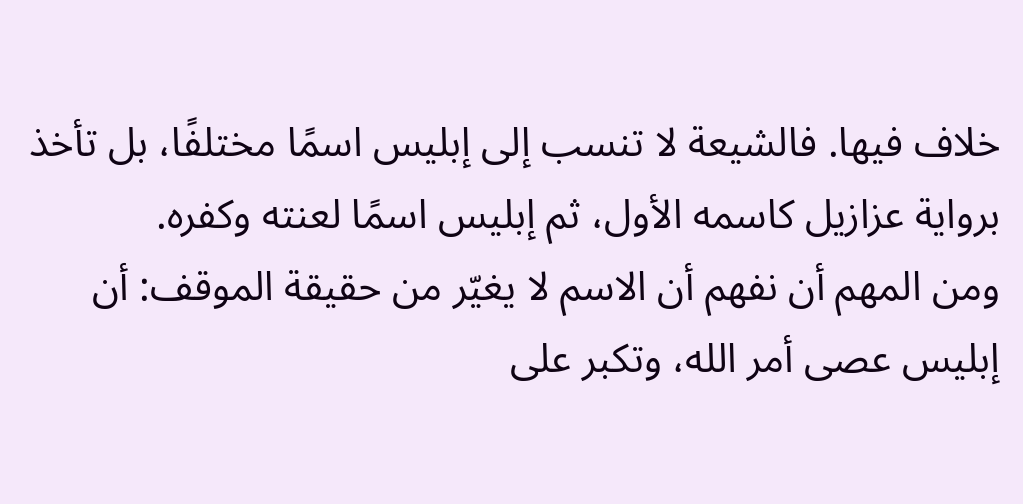خلاف فيها. فالشيعة لا تنسب إلى إبليس اسمًا مختلفًا، بل تأخذ برواية عزازيل كاسمه الأول، ثم إبليس اسمًا لعنته وكفره.
ومن المهم أن نفهم أن الاسم لا يغيّر من حقيقة الموقف: أن إبليس عصى أمر الله، وتكبر على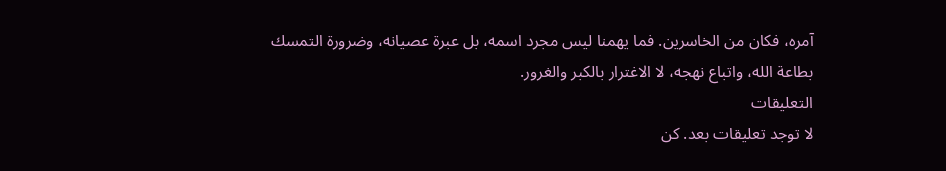آمره، فكان من الخاسرين. فما يهمنا ليس مجرد اسمه، بل عبرة عصيانه، وضرورة التمسك بطاعة الله، واتباع نهجه، لا الاغترار بالكبر والغرور.
التعليقات
لا توجد تعليقات بعد. كن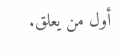أول من يعلق.